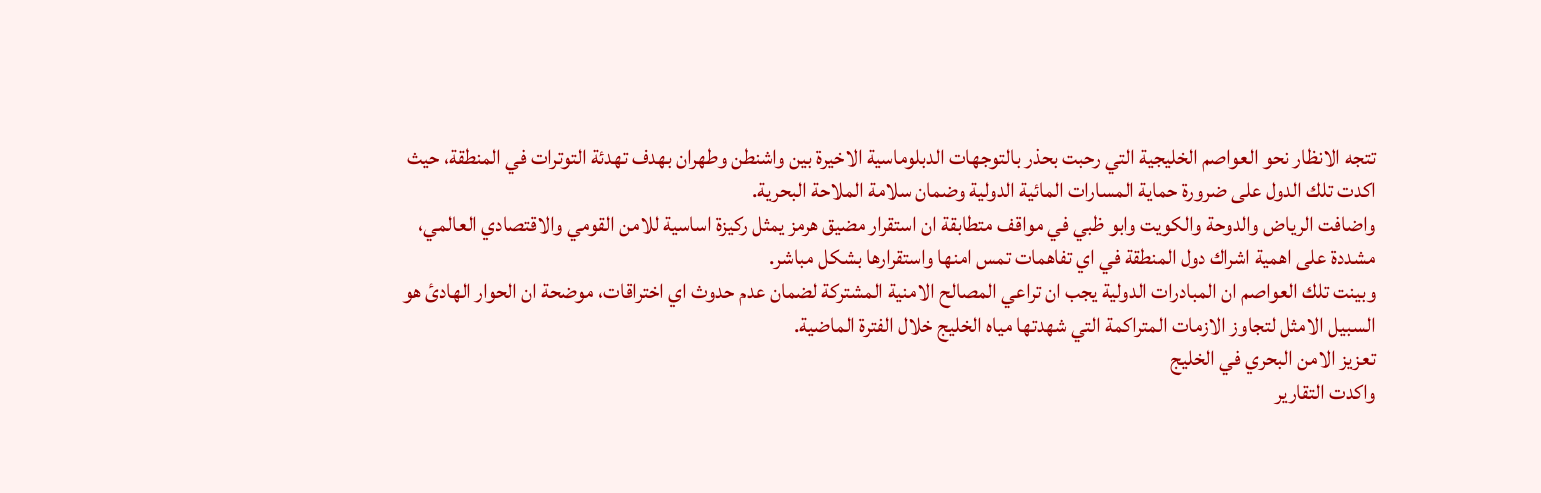تتجه الانظار نحو العواصم الخليجية التي رحبت بحذر بالتوجهات الدبلوماسية الاخيرة بين واشنطن وطهران بهدف تهدئة التوترات في المنطقة، حيث اكدت تلك الدول على ضرورة حماية المسارات المائية الدولية وضمان سلامة الملاحة البحرية.
واضافت الرياض والدوحة والكويت وابو ظبي في مواقف متطابقة ان استقرار مضيق هرمز يمثل ركيزة اساسية للامن القومي والاقتصادي العالمي، مشددة على اهمية اشراك دول المنطقة في اي تفاهمات تمس امنها واستقرارها بشكل مباشر.
وبينت تلك العواصم ان المبادرات الدولية يجب ان تراعي المصالح الامنية المشتركة لضمان عدم حدوث اي اختراقات، موضحة ان الحوار الهادئ هو السبيل الامثل لتجاوز الازمات المتراكمة التي شهدتها مياه الخليج خلال الفترة الماضية.
تعزيز الامن البحري في الخليج
واكدت التقارير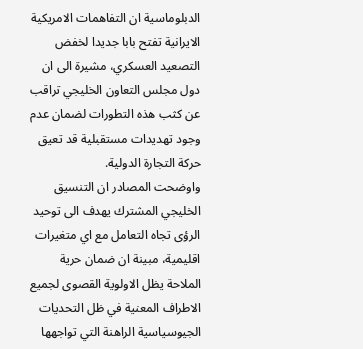الدبلوماسية ان التفاهمات الامريكية الايرانية تفتح بابا جديدا لخفض التصعيد العسكري، مشيرة الى ان دول مجلس التعاون الخليجي تراقب عن كثب هذه التطورات لضمان عدم وجود تهديدات مستقبلية قد تعيق حركة التجارة الدولية.
واوضحت المصادر ان التنسيق الخليجي المشترك يهدف الى توحيد الرؤى تجاه التعامل مع اي متغيرات اقليمية، مبينة ان ضمان حرية الملاحة يظل الاولوية القصوى لجميع الاطراف المعنية في ظل التحديات الجيوسياسية الراهنة التي تواجهها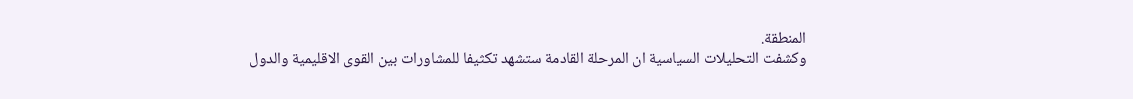المنطقة.
وكشفت التحليلات السياسية ان المرحلة القادمة ستشهد تكثيفا للمشاورات بين القوى الاقليمية والدول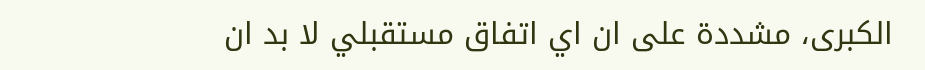الكبرى، مشددة على ان اي اتفاق مستقبلي لا بد ان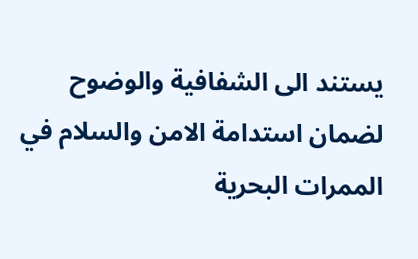يستند الى الشفافية والوضوح لضمان استدامة الامن والسلام في الممرات البحرية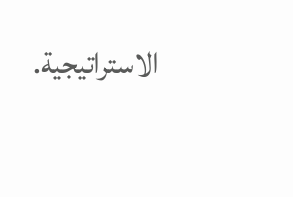الاستراتيجية.